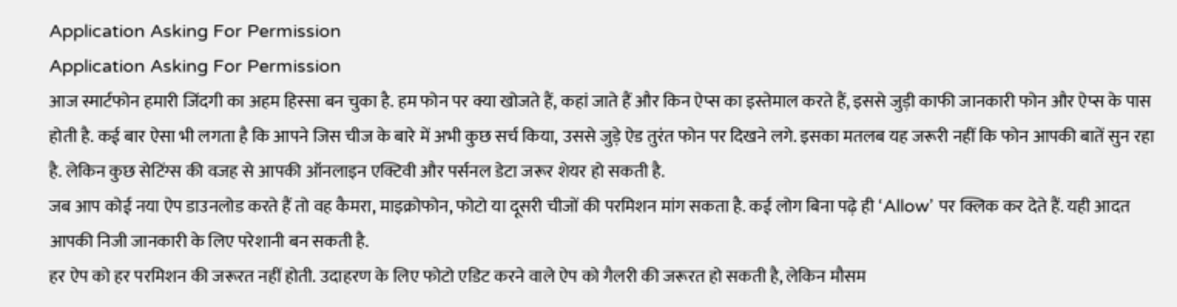Application Asking For Permission
Application Asking For Permission
आज स्मार्टफोन हमारी जिंदगी का अहम हिस्सा बन चुका है. हम फोन पर क्या खोजते हैं, कहां जाते हैं और किन ऐप्स का इस्तेमाल करते हैं, इससे जुड़ी काफी जानकारी फोन और ऐप्स के पास होती है. कई बार ऐसा भी लगता है कि आपने जिस चीज के बारे में अभी कुछ सर्च किया, उससे जुड़े ऐड तुरंत फोन पर दिखने लगे. इसका मतलब यह जरूरी नहीं कि फोन आपकी बातें सुन रहा है. लेकिन कुछ सेटिंग्स की वजह से आपकी ऑनलाइन एक्टिवी और पर्सनल डेटा जरूर शेयर हो सकती है.
जब आप कोई नया ऐप डाउनलोड करते हैं तो वह कैमरा, माइक्रोफोन, फोटो या दूसरी चीजों की परमिशन मांग सकता है. कई लोग बिना पढ़े ही ‘Allow’ पर क्लिक कर देते हैं. यही आदत आपकी निजी जानकारी के लिए परेशानी बन सकती है.
हर ऐप को हर परमिशन की जरूरत नहीं होती. उदाहरण के लिए फोटो एडिट करने वाले ऐप को गैलरी की जरूरत हो सकती है, लेकिन मौसम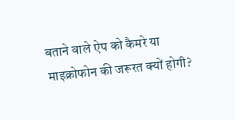बताने वाले ऐप को कैमरे या माइक्रोफोन की जरूरत क्यों होगी?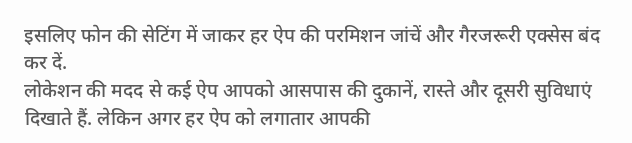इसलिए फोन की सेटिंग में जाकर हर ऐप की परमिशन जांचें और गैरजरूरी एक्सेस बंद कर दें.
लोकेशन की मदद से कई ऐप आपको आसपास की दुकानें, रास्ते और दूसरी सुविधाएं दिखाते हैं. लेकिन अगर हर ऐप को लगातार आपकी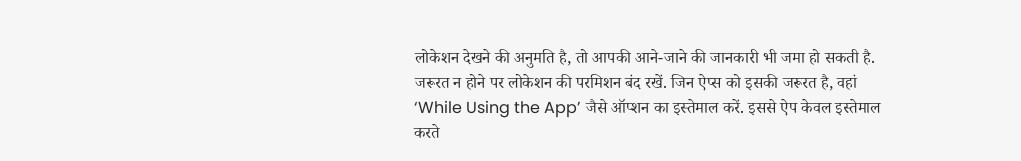लोकेशन देखने की अनुमति है, तो आपकी आने-जाने की जानकारी भी जमा हो सकती है.
जरूरत न होने पर लोकेशन की परमिशन बंद रखें. जिन ऐप्स को इसकी जरूरत है, वहां ‘While Using the App’ जैसे ऑप्शन का इस्तेमाल करें. इससे ऐप केवल इस्तेमाल करते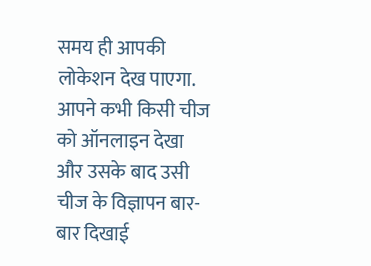समय ही आपकी लोकेशन देख पाएगा.
आपने कभी किसी चीज को ऑनलाइन देखा और उसके बाद उसी चीज के विज्ञापन बार-बार दिखाई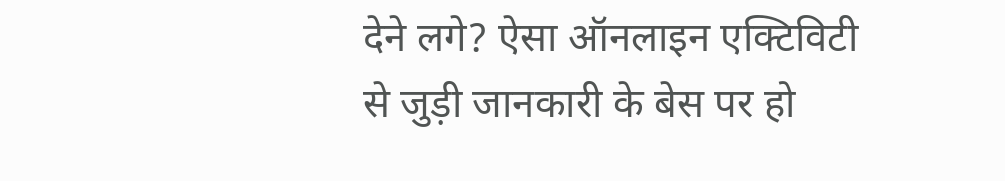देने लगे? ऐसा ऑनलाइन एक्टिविटी से जुड़ी जानकारी के बेस पर हो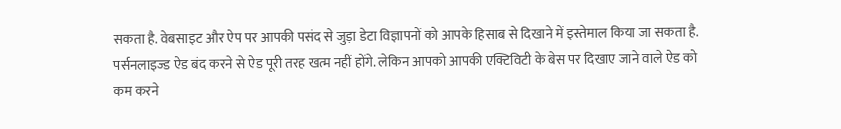सकता है. वेबसाइट और ऐप पर आपकी पसंद से जुड़ा डेटा विज्ञापनों को आपके हिसाब से दिखाने में इस्तेमाल किया जा सकता है.
पर्सनलाइज्ड ऐड बंद करने से ऐड पूरी तरह खत्म नहीं होंगे. लेकिन आपको आपकी एक्टिविटी के बेस पर दिखाए जाने वाले ऐड को कम करने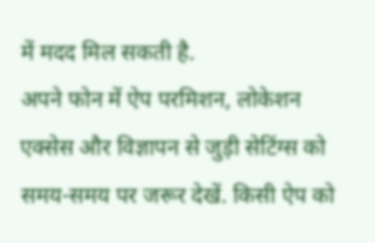में मदद मिल सकती है.
अपने फोन में ऐप परमिशन, लोकेशन एक्सेस और विज्ञापन से जुड़ी सेटिंग्स को समय-समय पर जरूर देखें. किसी ऐप को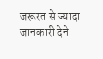जरूरत से ज्यादा जानकारी देने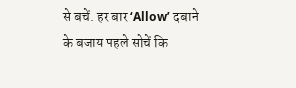से बचें. हर बार ‘Allow’ दबाने के बजाय पहले सोचें कि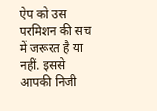ऐप को उस परमिशन की सच में जरूरत है या नहीं. इससे आपकी निजी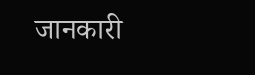जानकारी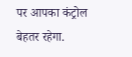पर आपका कंट्रोल बेहतर रहेगा.